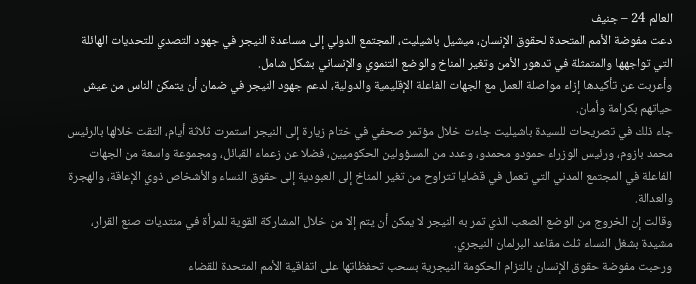العالم 24 – جنيف
دعت مفوضة الأمم المتحدة لحقوق الإنسان، ميشيل باشيليت، المجتمع الدولي إلى مساعدة النيجر في جهود التصدي للتحديات الهائلة التي تواجهها والمتمثلة في تدهور الأمن وتغير المناخ والوضع التنموي والإنساني بشكل شامل.
وأعربت عن تأكيدها إزاء مواصلة العمل مع الجهات الفاعلة الإقليمية والدولية، لدعم جهود النيجر في ضمان أن يتمكن الناس من عيش حياتهم بكرامة وأمان.
جاء ذلك في تصريحات للسيدة باشيليت جاءت خلال مؤتمر صحفي في ختام زيارة إلى النيجر استمرت ثلاثة أيام، التقت خلالها بالرئيس محمد بازوم، ورئيس الوزراء حمودو محمدو، وعدد من المسؤولين الحكوميين، فضلا عن زعماء القبائل، ومجموعة واسعة من الجهات الفاعلة في المجتمع المدني التي تعمل في قضايا تتراوح من تغير المناخ إلى العبودية إلى حقوق النساء والأشخاص ذوي الإعاقة، والهجرة والعدالة.
وقالت إن الخروج من الوضع الصعب الذي تمر به النيجر لا يمكن أن يتم إلا من خلال المشاركة القوية للمرأة في منتديات صنع القرار، مشيدة بشغل النساء ثلث مقاعد البرلمان النيجري.
ورحبت مفوضة حقوق الإنسان بالتزام الحكومة النيجرية بسحب تحفظاتها على اتفاقية الأمم المتحدة للقضاء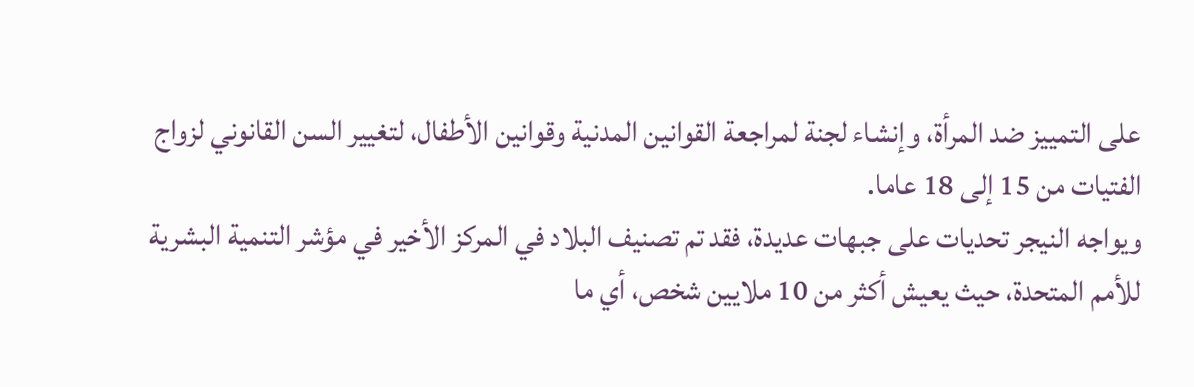على التمييز ضد المرأة، وإنشاء لجنة لمراجعة القوانين المدنية وقوانين الأطفال، لتغيير السن القانوني لزواج الفتيات من 15 إلى 18 عاما.
ويواجه النيجر تحديات على جبهات عديدة، فقد تم تصنيف البلاد في المركز الأخير في مؤشر التنمية البشرية للأمم المتحدة، حيث يعيش أكثر من 10 ملايين شخص، أي ما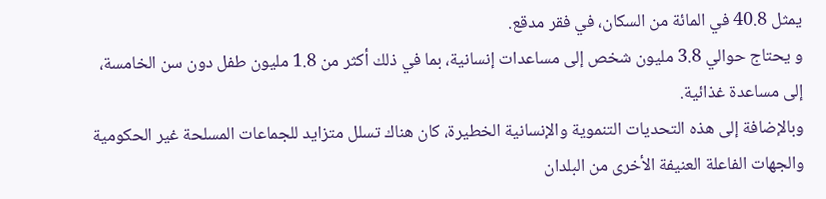يمثل 40.8 في المائة من السكان، في فقر مدقع.
و يحتاج حوالي 3.8 مليون شخص إلى مساعدات إنسانية، بما في ذلك أكثر من 1.8 مليون طفل دون سن الخامسة، إلى مساعدة غذائية.
وبالإضافة إلى هذه التحديات التنموية والإنسانية الخطيرة، كان هناك تسلل متزايد للجماعات المسلحة غير الحكومية والجهات الفاعلة العنيفة الأخرى من البلدان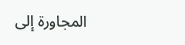المجاورة إلى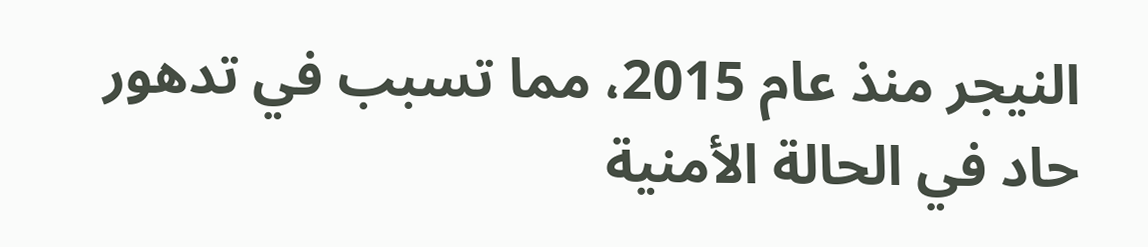النيجر منذ عام 2015، مما تسبب في تدهور حاد في الحالة الأمنية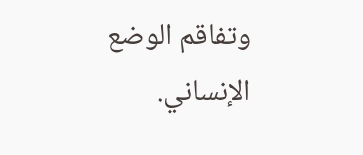وتفاقم الوضع الإنساني.